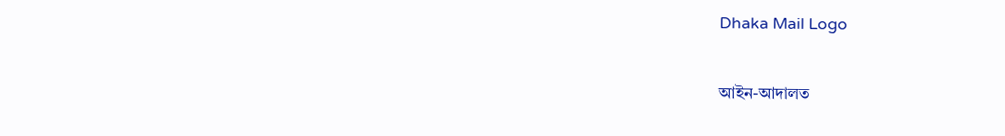Dhaka Mail Logo

আইন-আদালত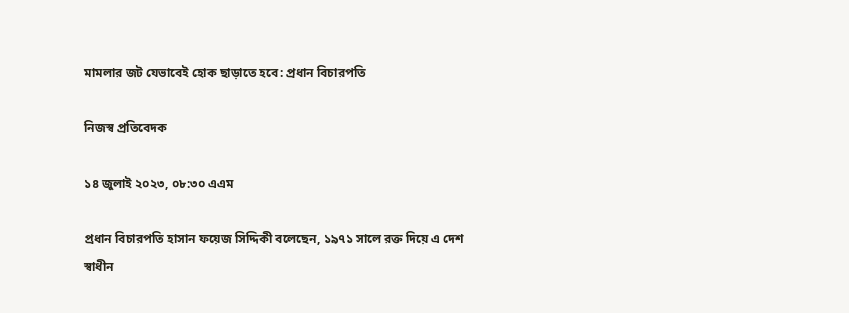মামলার জট যেভাবেই হোক ছাড়াতে হবে: প্রধান বিচারপতি

নিজস্ব প্রতিবেদক

১৪ জুলাই ২০২৩, ০৮:৩০ এএম

প্রধান বিচারপতি হাসান ফয়েজ সিদ্দিকী বলেছেন, ১৯৭১ সালে রক্ত দিয়ে এ দেশ স্বাধীন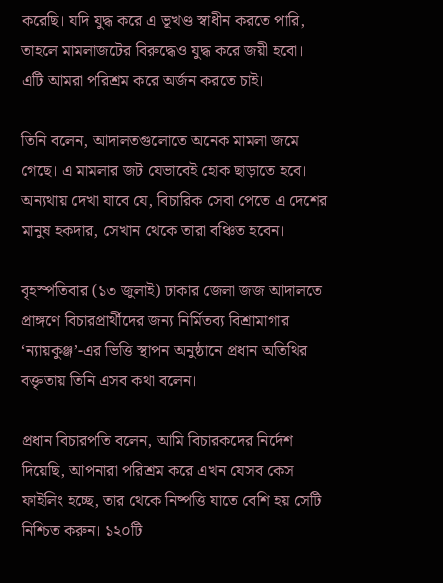করেছি। যদি যুদ্ধ করে এ ভূখণ্ড স্বাধীন করতে পারি, তাহলে মামলাজটের বিরুদ্ধেও যুদ্ধ করে জয়ী হবো। এটি আমরা পরিশ্রম করে অর্জন করতে চাই।

তিনি বলেন, আদালতগুলোতে অনেক মামলা জমে গেছে। এ মামলার জট যেভাবেই হোক ছাড়াতে হবে। অন্যথায় দেখা যাবে যে, বিচারিক সেবা পেতে এ দেশের মানুষ হকদার, সেখান থেকে তারা বঞ্চিত হবেন।

বৃহস্পতিবার (১৩ জুলাই) ঢাকার জেলা জজ আদালতে প্রাঙ্গণে বিচারপ্রার্থীদের জন্য নির্মিতব্য বিশ্রামাগার ‘ন্যায়কুঞ্জ’-এর ভিত্তি স্থাপন অনুষ্ঠানে প্রধান অতিথির বক্তৃতায় তিনি এসব কথা বলেন।

প্রধান বিচারপতি বলেন, আমি বিচারকদের নির্দেশ দিয়েছি, আপনারা পরিশ্রম করে এখন যেসব কেস ফাইলিং হচ্ছে, তার থেকে নিষ্পত্তি যাতে বেশি হয় সেটি নিশ্চিত করুন। ১২০টি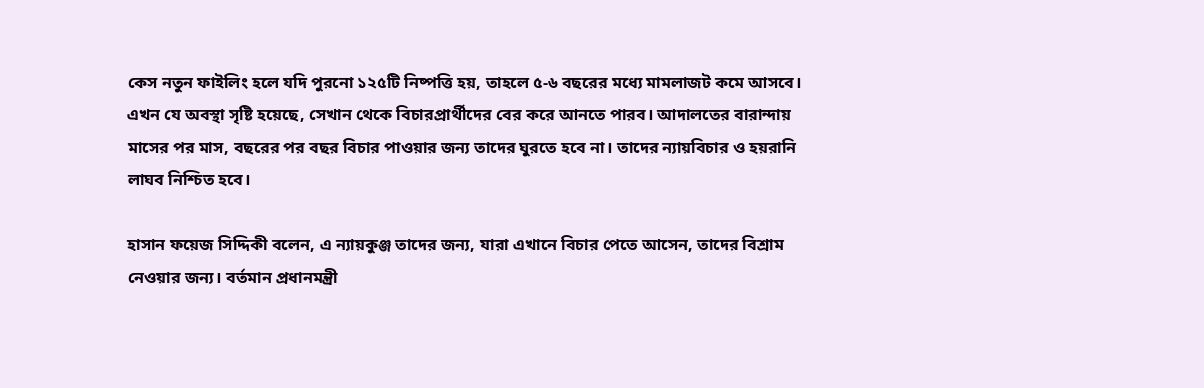কেস নতুন ফাইলিং হলে যদি পুরনো ১২৫টি নিষ্পত্তি হয়, তাহলে ৫-৬ বছরের মধ্যে মামলাজট কমে আসবে। এখন যে অবস্থা সৃষ্টি হয়েছে, সেখান থেকে বিচারপ্রার্থীদের বের করে আনতে পারব। আদালতের বারান্দায় মাসের পর মাস, বছরের পর বছর বিচার পাওয়ার জন্য তাদের ঘুরতে হবে না। তাদের ন্যায়বিচার ও হয়রানি লাঘব নিশ্চিত হবে।

হাসান ফয়েজ সিদ্দিকী বলেন, এ ন্যায়কুঞ্জ তাদের জন্য, যারা এখানে বিচার পেতে আসেন, তাদের বিশ্রাম নেওয়ার জন্য। বর্তমান প্রধানমন্ত্রী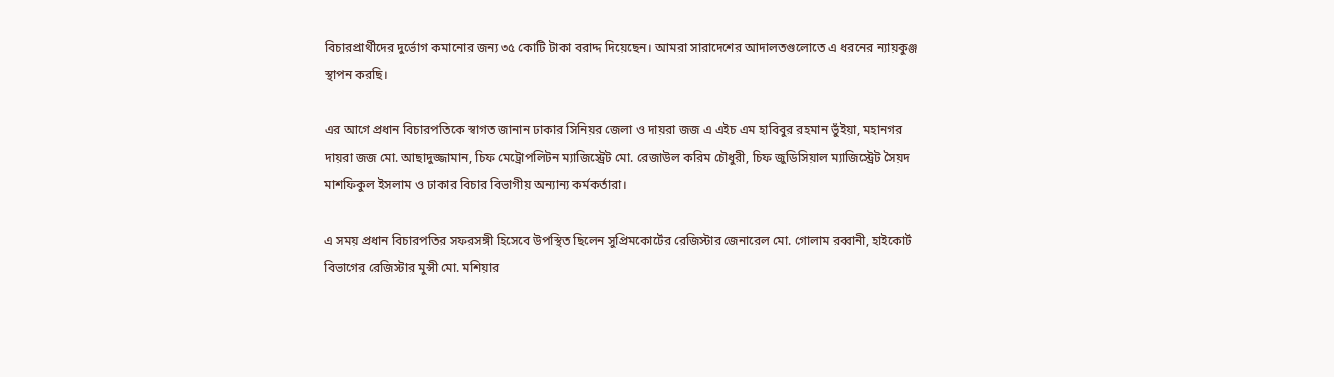বিচারপ্রার্থীদের দুর্ভোগ কমানোর জন্য ৩৫ কোটি টাকা বরাদ্দ দিয়েছেন। আমরা সারাদেশের আদালতগুলোতে এ ধরনের ন্যায়কুঞ্জ স্থাপন করছি।

এর আগে প্রধান বিচারপতিকে স্বাগত জানান ঢাকার সিনিয়র জেলা ও দায়রা জজ এ এইচ এম হাবিবুর রহমান ভুঁইয়া, মহানগর দায়রা জজ মো. আছাদুজ্জামান, চিফ মেট্রোপলিটন ম্যাজিস্ট্রেট মো. রেজাউল করিম চৌধুরী, চিফ জুডিসিয়াল ম্যাজিস্ট্রেট সৈয়দ মাশফিকুল ইসলাম ও ঢাকার বিচার বিভাগীয় অন্যান্য কর্মকর্তারা।

এ সময় প্রধান বিচারপতির সফরসঙ্গী হিসেবে উপস্থিত ছিলেন সুপ্রিমকোর্টের রেজিস্টার জেনারেল মো. গোলাম রব্বানী, হাইকোর্ট বিভাগের রেজিস্টার মুন্সী মো. মশিয়ার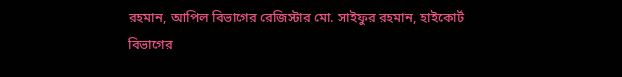রহমান, আপিল বিভাগের রেজিস্টার মো. সাইফুর রহমান, হাইকোর্ট বিভাগের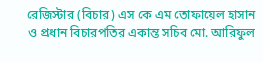রেজিস্টার (বিচার) এস কে এম তোফায়েল হাসান ও প্রধান বিচারপতির একান্ত সচিব মো. আরিফুল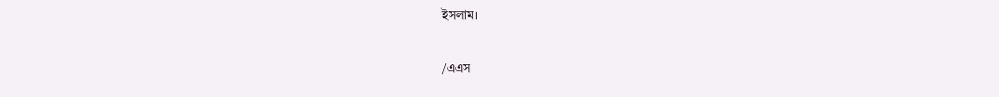ইসলাম।

/এএস